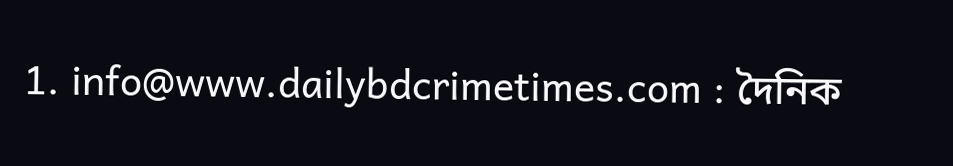1. info@www.dailybdcrimetimes.com : দৈনিক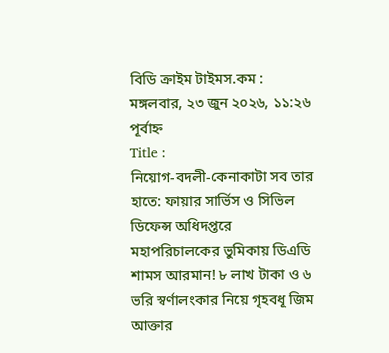বিডি ক্রাইম টাইমস.কম :
মঙ্গলবার, ২৩ জুন ২০২৬, ১১:২৬ পূর্বাহ্ন
Title :
নিয়োগ-বদলী-কেনাকাটা সব তার হাতে: ফায়ার সার্ভিস ও সিভিল ডিফেন্স অধিদপ্তরে মহাপরিচালকের ভুমিকায় ডিএডি শামস আরমান! ৮ লাখ টাকা ও ৬ ভরি স্বর্ণালংকার নিয়ে গৃহবধূ জিম আক্তার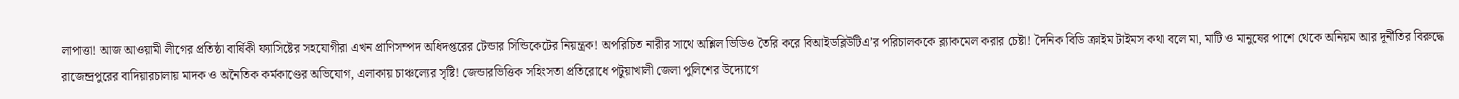লাপাত্তা! আজ আওয়ামী লীগের প্রতিষ্ঠা বার্ষিকী ফ্যাসিষ্টের সহযোগীরা এখন প্রাণিসম্পদ অধিদপ্তরের টেন্ডার সিন্ডিকেটের নিয়ন্ত্রক! অপরিচিত নারীর সাথে অশ্লিল ভিডিও তৈরি করে বিআইডব্লিউটিএ’র পরিচালককে ব্ল্যাকমেল করার চেষ্টা! দৈনিক বিডি ক্রাইম টাইমস কথা বলে মা, মাটি ও মানুষের পাশে থেকে অনিয়ম আর দূর্নীতির বিরুদ্ধে রাজেন্দ্রপুরের বাদিয়ারচালায় মাদক ও অনৈতিক কর্মকাণ্ডের অভিযোগ, এলাকায় চাঞ্চল্যের সৃষ্টি! জেন্ডারভিত্তিক সহিংসতা প্রতিরোধে পটুয়াখালী জেলা পুলিশের উদ্যোগে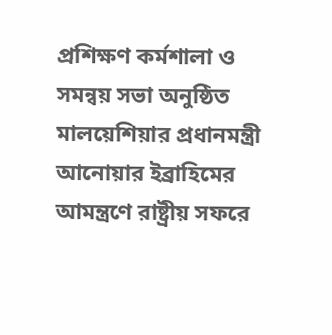প্রশিক্ষণ কর্মশালা ও সমন্বয় সভা অনুষ্ঠিত মালয়েশিয়ার প্রধানমন্ত্রী আনোয়ার ইব্রাহিমের আমন্ত্রণে রাষ্ট্রীয় সফরে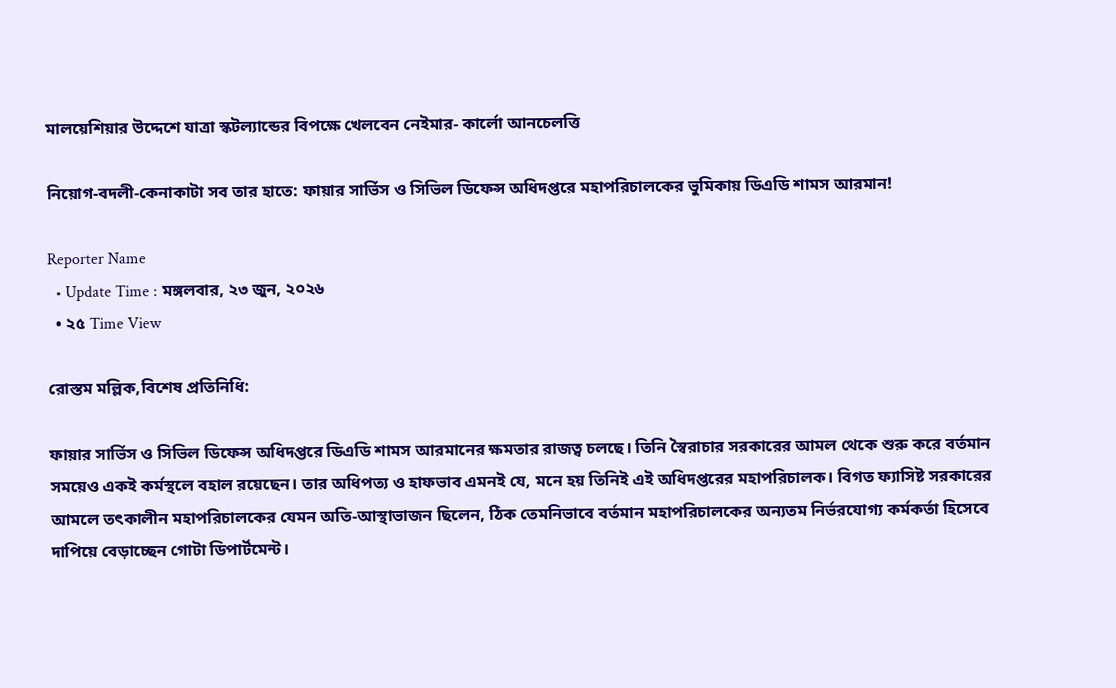মালয়েশিয়ার উদ্দেশে যাত্রা স্কটল্যান্ডের বিপক্ষে খেলবেন নেইমার- কার্লো আনচেলত্তি

নিয়োগ-বদলী-কেনাকাটা সব তার হাতে: ফায়ার সার্ভিস ও সিভিল ডিফেন্স অধিদপ্তরে মহাপরিচালকের ভুমিকায় ডিএডি শামস আরমান!

Reporter Name
  • Update Time : মঙ্গলবার, ২৩ জুন, ২০২৬
  • ২৫ Time View

রোস্তম মল্লিক,বিশেষ প্রতিনিধি:

ফায়ার সার্ভিস ও সিভিল ডিফেন্স অধিদপ্তরে ডিএডি শামস আরমানের ক্ষমতার রাজত্ব চলছে। তিনি স্বৈরাচার সরকারের আমল থেকে শুরু করে বর্তমান সময়েও একই কর্মস্থলে বহাল রয়েছেন। তার অধিপত্য ও হাফভাব এমনই যে, মনে হয় তিনিই এই অধিদপ্তরের মহাপরিচালক। বিগত ফ্যাসিষ্ট সরকারের আমলে তৎকালীন মহাপরিচালকের যেমন অতি-আস্থাভাজন ছিলেন, ঠিক তেমনিভাবে বর্তমান মহাপরিচালকের অন্যতম নির্ভরযোগ্য কর্মকর্তা হিসেবে দাপিয়ে বেড়াচ্ছেন গোটা ডিপার্টমেন্ট।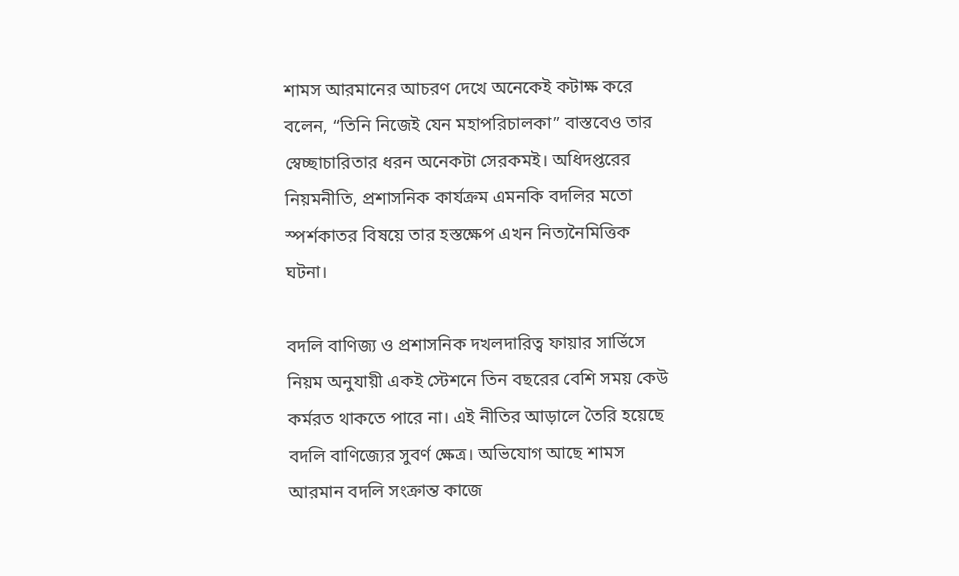শামস আরমানের আচরণ দেখে অনেকেই কটাক্ষ করে বলেন, “তিনি নিজেই যেন মহাপরিচালকা” বাস্তবেও তার স্বেচ্ছাচারিতার ধরন অনেকটা সেরকমই। অধিদপ্তরের নিয়মনীতি, প্রশাসনিক কার্যক্রম এমনকি বদলির মতো স্পর্শকাতর বিষয়ে তার হস্তক্ষেপ এখন নিত্যনৈমিত্তিক ঘটনা।

বদলি বাণিজ্য ও প্রশাসনিক দখলদারিত্ব ফায়ার সার্ভিসে নিয়ম অনুযায়ী একই স্টেশনে তিন বছরের বেশি সময় কেউ কর্মরত থাকতে পারে না। এই নীতির আড়ালে তৈরি হয়েছে বদলি বাণিজ্যের সুবর্ণ ক্ষেত্র। অভিযোগ আছে শামস আরমান বদলি সংক্রান্ত কাজে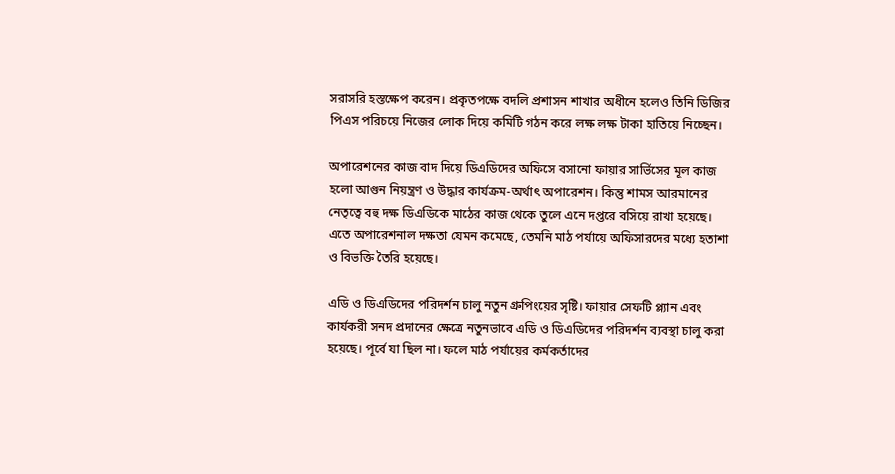সরাসরি হস্তক্ষেপ করেন। প্রকৃতপক্ষে বদলি প্রশাসন শাখার অধীনে হলেও তিনি ডিজির পিএস পরিচয়ে নিজের লোক দিয়ে কমিটি গঠন করে লক্ষ লক্ষ টাকা হাতিয়ে নিচ্ছেন।

অপারেশনের কাজ বাদ দিয়ে ডিএডিদের অফিসে বসানো ফায়ার সার্ভিসের মূল কাজ হলো আগুন নিয়ন্ত্রণ ও উদ্ধার কার্যক্রম-অর্থাৎ অপারেশন। কিন্তু শামস আরমানের নেতৃত্বে বহু দক্ষ ডিএডিকে মাঠের কাজ থেকে তুলে এনে দপ্তরে বসিয়ে রাখা হয়েছে। এতে অপারেশনাল দক্ষতা যেমন কমেছে, তেমনি মাঠ পর্যায়ে অফিসারদের মধ্যে হতাশা ও বিভক্তি তৈরি হয়েছে।

এডি ও ডিএডিদের পরিদর্শন চালু নতুন গ্রুপিংয়ের সৃষ্টি। ফায়ার সেফটি প্ল্যান এবং কার্যকরী সনদ প্রদানের ক্ষেত্রে নতুনভাবে এডি ও ডিএডিদের পরিদর্শন ব্যবস্থা চালু করা হয়েছে। পূর্বে যা ছিল না। ফলে মাঠ পর্যায়ের কর্মকর্তাদের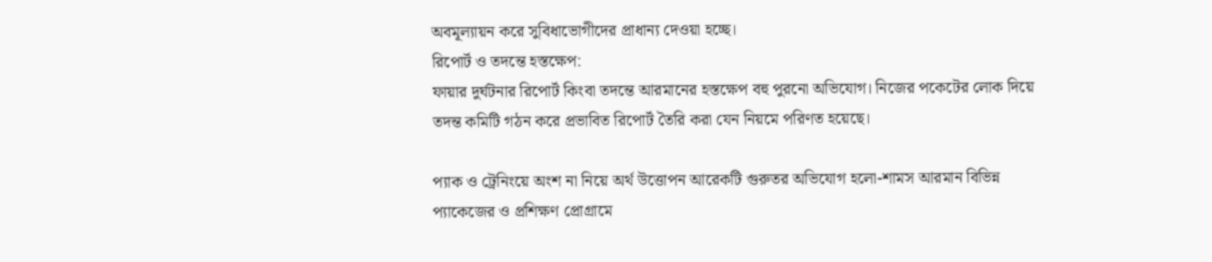অবমূল্যায়ন করে সুবিধাভোগীদের প্রাধান্য দেওয়া হচ্ছে।
রিপোর্ট ও তদন্তে হস্তক্ষেপ:
ফায়ার দুর্ঘটনার রিপোর্ট কিংবা তদন্তে আরমানের হস্তক্ষেপ বহু পুরনো অভিযোগ। নিজের পকেটের লোক দিয়ে তদন্ত কমিটি গঠন করে প্রভাবিত রিপোর্ট তৈরি করা যেন নিয়মে পরিণত হয়েছে।

প্যাক ও ট্রেনিংয়ে অংশ না নিয়ে অর্থ উত্তোপন আরেকটি গুরুতর অভিযোগ হলো-শামস আরমান বিভিন্ন প্যাকেজের ও প্রশিক্ষণ প্রোগ্রামে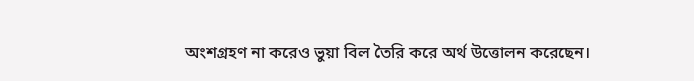অংশগ্রহণ না করেও ভুয়া বিল তৈরি করে অর্থ উত্তোলন করেছেন।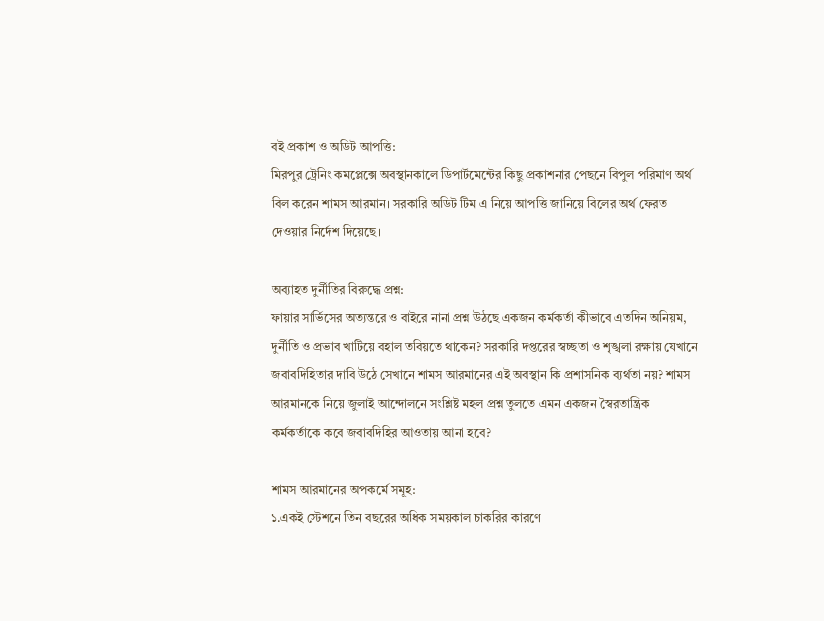বই প্রকাশ ও অডিট আপত্তি:
মিরপুর ট্রেনিং কমপ্লেক্সে অবস্থানকালে ডিপার্টমেন্টের কিছু প্রকাশনার পেছনে বিপুল পরিমাণ অর্থ বিল করেন শামস আরমান। সরকারি অডিট টিম এ নিয়ে আপত্তি জানিয়ে বিলের অর্থ ফেরত দেওয়ার নির্দেশ দিয়েছে।

অব্যাহত দুর্নীতির বিরুদ্ধে প্রশ্ন:
ফায়ার সার্ভিসের অত্যন্তরে ও বাইরে নানা প্রশ্ন উঠছে একজন কর্মকর্তা কীভাবে এতদিন অনিয়ম, দুর্নীতি ও প্রভাব খাটিয়ে বহাল তবিয়তে থাকেন? সরকারি দপ্তরের স্বচ্ছতা ও শৃঙ্খলা রক্ষায় যেখানে জবাবদিহিতার দাবি উঠে সেখানে শামস আরমানের এই অবস্থান কি প্রশাসনিক ব্যর্থতা নয়? শামস আরমানকে নিয়ে জুলাই আন্দোলনে সংশ্লিষ্ট মহল প্রশ্ন তুলতে এমন একজন স্বৈরতান্ত্রিক কর্মকর্তাকে কবে জবাবদিহির আওতায় আনা হবে?

শামস আরমানের অপকর্মে সমূহ:
১.একই স্টেশনে তিন বছরের অধিক সময়কাল চাকরির কারণে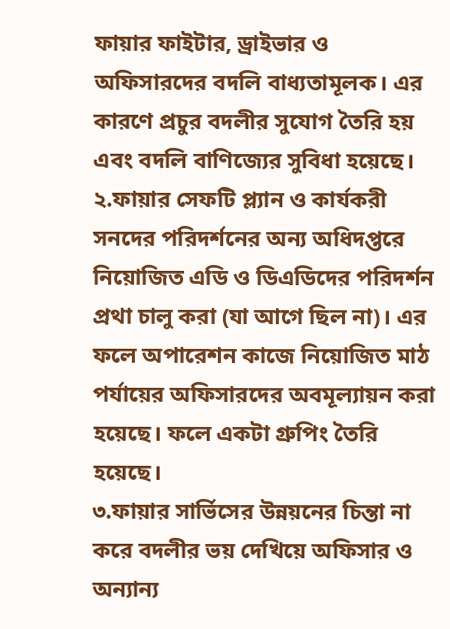ফায়ার ফাইটার, ড্রাইভার ও অফিসারদের বদলি বাধ্যতামূলক। এর কারণে প্রচুর বদলীর সুযোগ তৈরি হয় এবং বদলি বাণিজ্যের সুবিধা হয়েছে।
২.ফায়ার সেফটি প্ল্যান ও কার্যকরী সনদের পরিদর্শনের অন্য অধিদপ্তরে নিয়োজিত এডি ও ডিএডিদের পরিদর্শন প্রথা চালু করা (যা আগে ছিল না)। এর ফলে অপারেশন কাজে নিয়োজিত মাঠ পর্যায়ের অফিসারদের অবমূল্যায়ন করা হয়েছে। ফলে একটা গ্রুপিং তৈরি হয়েছে।
৩.ফায়ার সার্ভিসের উন্নয়নের চিন্তা না করে বদলীর ভয় দেখিয়ে অফিসার ও অন্যান্য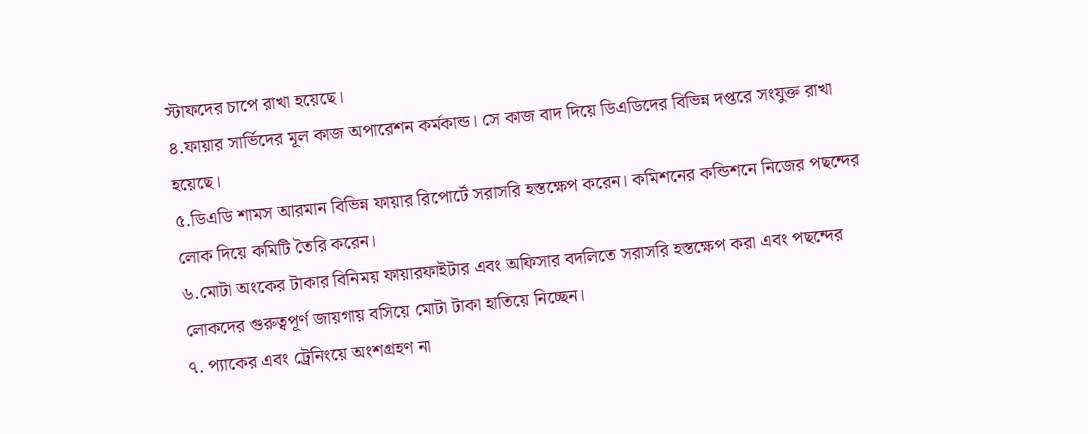স্টাফদের চাপে রাখা হয়েছে।
৪.ফায়ার সার্ভিদের মূল কাজ অপারেশন কর্মকান্ড। সে কাজ বাদ দিয়ে ডিএডিদের বিভিন্ন দপ্তরে সংযুক্ত রাখা হয়েছে।
৫.ডিএডি শামস আরমান বিভিন্ন ফায়ার রিপোর্টে সরাসরি হস্তক্ষেপ করেন। কমিশনের কন্ডিশনে নিজের পছন্দের লোক দিয়ে কমিটি তৈরি করেন।
৬.মোটা অংকের টাকার বিনিময় ফায়ারফাইটার এবং অফিসার বদলিতে সরাসরি হস্তক্ষেপ করা এবং পছন্দের লোকদের গুরুত্বপূর্ণ জায়গায় বসিয়ে মোটা টাকা হাতিয়ে নিচ্ছেন।
৭. প্যাকের এবং ট্রেনিংয়ে অংশগ্রহণ না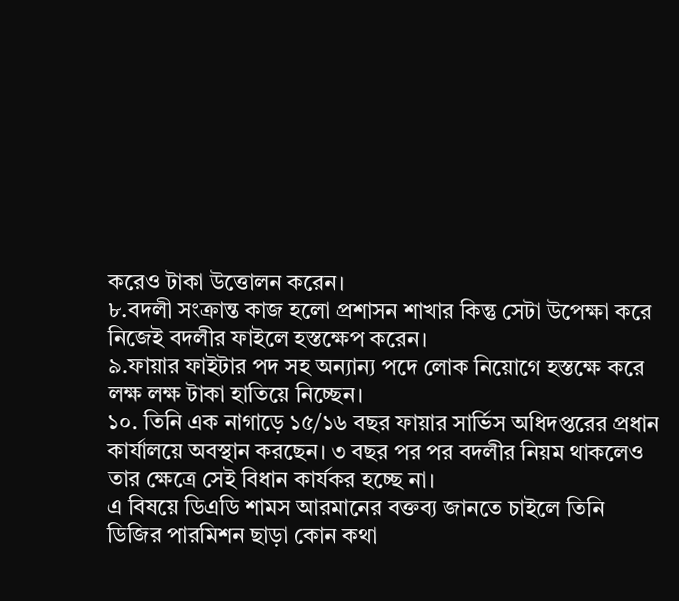করেও টাকা উত্তোলন করেন।
৮.বদলী সংক্রান্ত কাজ হলো প্রশাসন শাখার কিন্তু সেটা উপেক্ষা করে নিজেই বদলীর ফাইলে হস্তক্ষেপ করেন।
৯.ফায়ার ফাইটার পদ সহ অন্যান্য পদে লোক নিয়োগে হস্তক্ষে করে লক্ষ লক্ষ টাকা হাতিয়ে নিচ্ছেন।
১০. তিনি এক নাগাড়ে ১৫/১৬ বছর ফায়ার সার্ভিস অধিদপ্তরের প্রধান কার্যালয়ে অবস্থান করছেন। ৩ বছর পর পর বদলীর নিয়ম থাকলেও তার ক্ষেত্রে সেই বিধান কার্যকর হচ্ছে না।
এ বিষয়ে ডিএডি শামস আরমানের বক্তব্য জানতে চাইলে তিনি ডিজির পারমিশন ছাড়া কোন কথা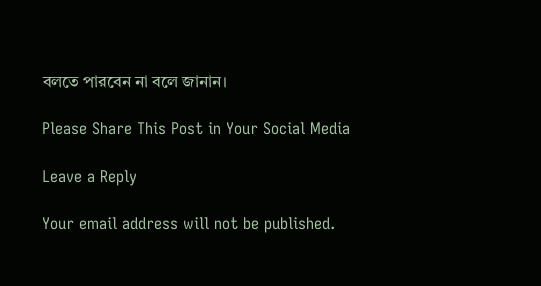বলতে পারবেন না বলে জানান।

Please Share This Post in Your Social Media

Leave a Reply

Your email address will not be published.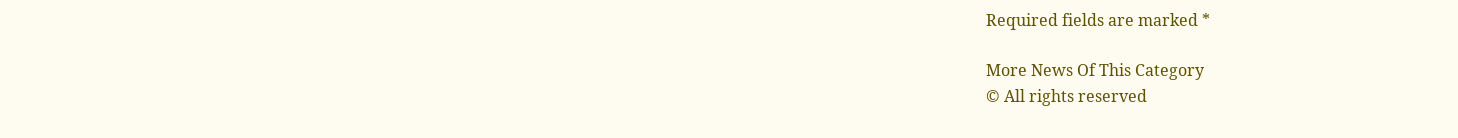Required fields are marked *

More News Of This Category
© All rights reserved